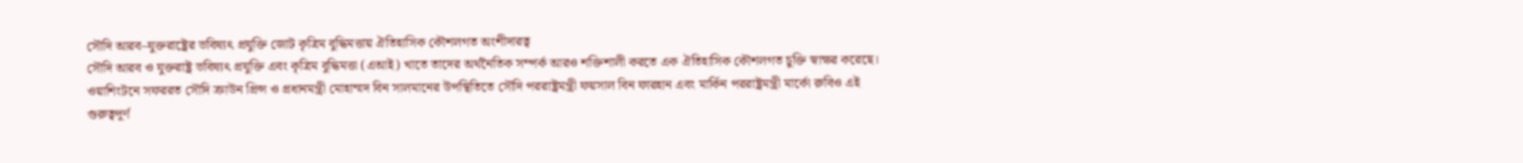সৌদি আরব–যুক্তরাষ্ট্রের ভবিষ্যৎ প্রযুক্তি জোট কৃত্রিম বুদ্ধিমত্তায় ঐতিহাসিক কৌশলগত অংশীদারত্ব
সৌদি আরব ও যুক্তরাষ্ট্র ভবিষ্যৎ প্রযুক্তি এবং কৃত্রিম বুদ্ধিমত্তা (এআই) খাতে তাদের অর্থনৈতিক সম্পর্ক আরও শক্তিশালী করতে এক ঐতিহাসিক কৌশলগত চুক্তি স্বাক্ষর করেছে। ওয়াশিংটনে সফররত সৌদি ক্রাউন প্রিন্স ও প্রধানমন্ত্রী মোহাম্মদ বিন সালমানের উপস্থিতিতে সৌদি পররাষ্ট্রমন্ত্রী ফয়সাল বিন ফারহান এবং মার্কিন পররাষ্ট্রমন্ত্রী মার্কো রুবিও এই গুরুত্বপূর্ণ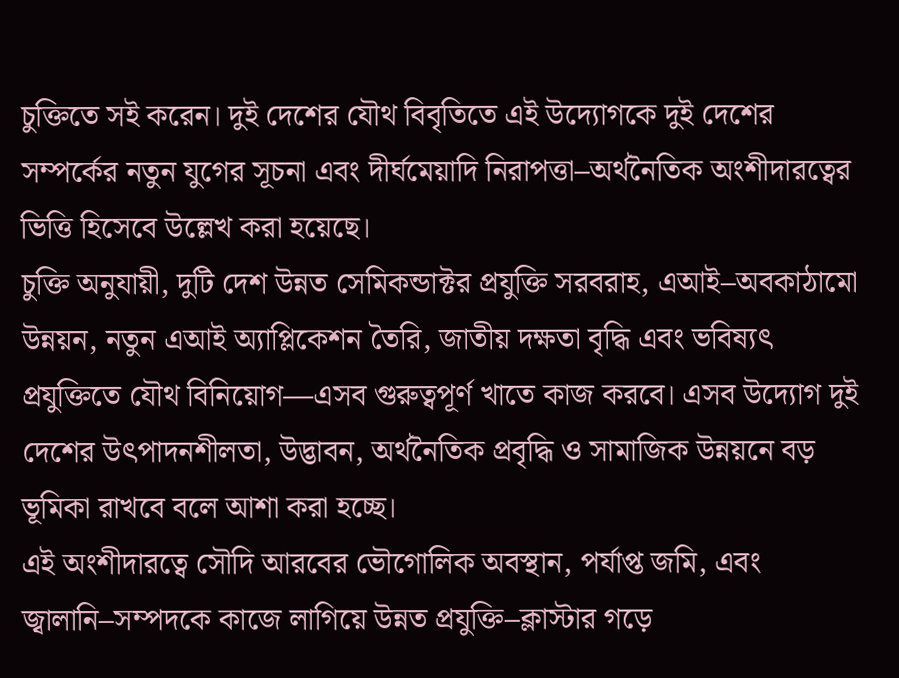চুক্তিতে সই করেন। দুই দেশের যৌথ বিবৃতিতে এই উদ্যোগকে দুই দেশের সম্পর্কের নতুন যুগের সূচনা এবং দীর্ঘমেয়াদি নিরাপত্তা–অর্থনৈতিক অংশীদারত্বের ভিত্তি হিসেবে উল্লেখ করা হয়েছে।
চুক্তি অনুযায়ী, দুটি দেশ উন্নত সেমিকন্ডাক্টর প্রযুক্তি সরবরাহ, এআই–অবকাঠামো উন্নয়ন, নতুন এআই অ্যাপ্লিকেশন তৈরি, জাতীয় দক্ষতা বৃদ্ধি এবং ভবিষ্যৎ প্রযুক্তিতে যৌথ বিনিয়োগ—এসব গুরুত্বপূর্ণ খাতে কাজ করবে। এসব উদ্যোগ দুই দেশের উৎপাদনশীলতা, উদ্ভাবন, অর্থনৈতিক প্রবৃদ্ধি ও সামাজিক উন্নয়নে বড় ভূমিকা রাখবে বলে আশা করা হচ্ছে।
এই অংশীদারত্বে সৌদি আরবের ভৌগোলিক অবস্থান, পর্যাপ্ত জমি, এবং জ্বালানি–সম্পদকে কাজে লাগিয়ে উন্নত প্রযুক্তি–ক্লাস্টার গড়ে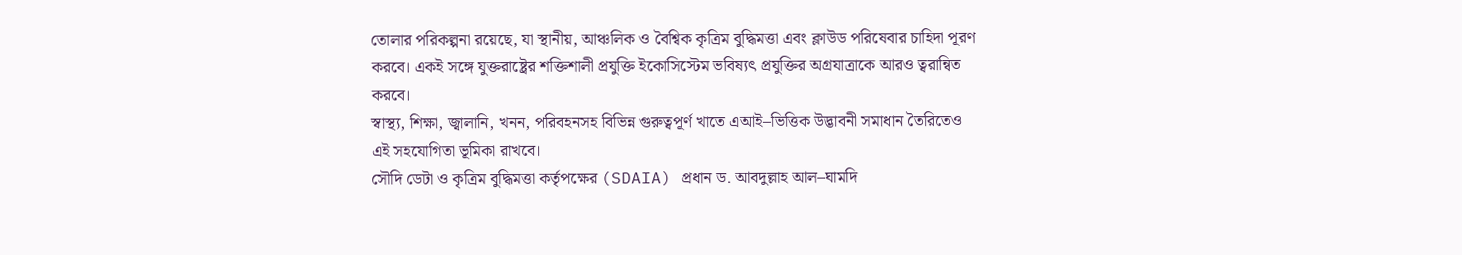তোলার পরিকল্পনা রয়েছে, যা স্থানীয়, আঞ্চলিক ও বৈশ্বিক কৃত্রিম বুদ্ধিমত্তা এবং ক্লাউড পরিষেবার চাহিদা পূরণ করবে। একই সঙ্গে যুক্তরাষ্ট্রের শক্তিশালী প্রযুক্তি ইকোসিস্টেম ভবিষ্যৎ প্রযুক্তির অগ্রযাত্রাকে আরও ত্বরান্বিত করবে।
স্বাস্থ্য, শিক্ষা, জ্বালানি, খনন, পরিবহনসহ বিভিন্ন গুরুত্বপূর্ণ খাতে এআই–ভিত্তিক উদ্ভাবনী সমাধান তৈরিতেও এই সহযোগিতা ভূমিকা রাখবে।
সৌদি ডেটা ও কৃত্রিম বুদ্ধিমত্তা কর্তৃপক্ষের (SDAIA) প্রধান ড. আবদুল্লাহ আল–ঘামদি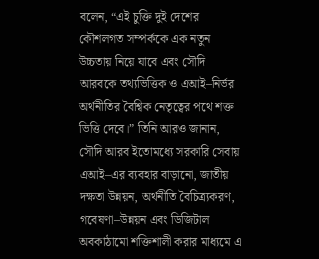বলেন, “এই চুক্তি দুই দেশের কৌশলগত সম্পর্ককে এক নতুন উচ্চতায় নিয়ে যাবে এবং সৌদি আরবকে তথ্যভিত্তিক ও এআই–নির্ভর অর্থনীতির বৈশ্বিক নেতৃত্বের পথে শক্ত ভিত্তি দেবে।” তিনি আরও জানান, সৌদি আরব ইতোমধ্যে সরকারি সেবায় এআই–এর ব্যবহার বাড়ানো, জাতীয় দক্ষতা উন্নয়ন, অর্থনীতি বৈচিত্র্যকরণ, গবেষণা–উন্নয়ন এবং ডিজিটাল অবকাঠামো শক্তিশালী করার মাধ্যমে এ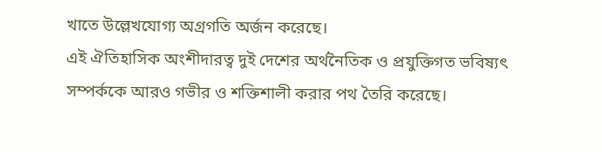খাতে উল্লেখযোগ্য অগ্রগতি অর্জন করেছে।
এই ঐতিহাসিক অংশীদারত্ব দুই দেশের অর্থনৈতিক ও প্রযুক্তিগত ভবিষ্যৎ সম্পর্ককে আরও গভীর ও শক্তিশালী করার পথ তৈরি করেছে।